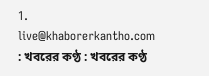1. live@khaborerkantho.com : খবরের কণ্ঠ : খবরের কণ্ঠ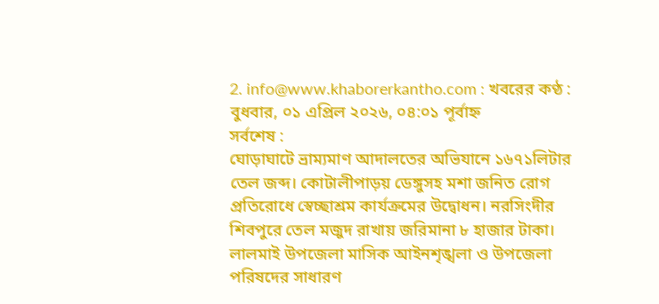2. info@www.khaborerkantho.com : খবরের কণ্ঠ :
বুধবার, ০১ এপ্রিল ২০২৬, ০৪:০১ পূর্বাহ্ন
সর্বশেষ :
ঘোড়াঘাটে ভ্রাম্যমাণ আদালতের অভিযানে ১৬৭১লিটার তেল জব্দ। কোটালীপাড়য় ডেঙ্গুসহ মশা জনিত রোগ প্রতিরোধে স্বেচ্ছাশ্রম কার্যক্রমের উদ্বোধন। নরসিংদীর শিবপুরে তেল মজুদ রাখায় জরিমানা ৮ হাজার টাকা। লালমাই উপজেলা মাসিক আইনশৃঙ্খলা ও উপজেলা পরিষদের সাধারণ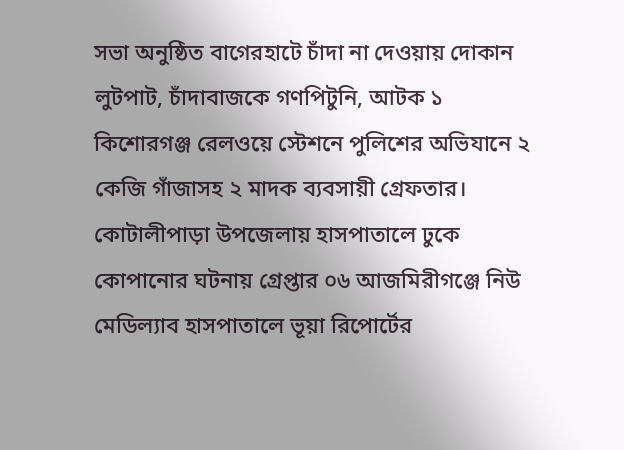সভা অনুষ্ঠিত বাগেরহাটে চাঁদা না দেওয়ায় দোকান লুটপাট, চাঁদাবাজকে গণপিটুনি, আটক ১ কিশোরগঞ্জ রেলওয়ে স্টেশনে পুলিশের অভিযানে ২ কেজি গাঁজাসহ ২ মাদক ব্যবসায়ী গ্রেফতার।  কোটালীপাড়া উপজেলায় হাসপাতালে ঢুকে কোপানোর ঘটনায় গ্রেপ্তার ০৬ আজমিরীগঞ্জে নিউ মেডিল্যাব হাসপাতালে ভূয়া রিপোর্টের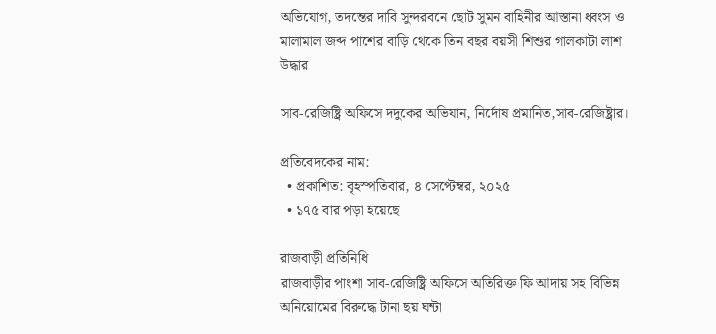অভিযোগ, তদন্তের দাবি সুন্দরবনে ছোট সুমন বাহিনীর আস্তানা ধ্বংস ও মালামাল জব্দ পাশের বাড়ি থেকে তিন বছর বয়সী শিশুর গালকাটা লাশ উদ্ধার

সাব-রেজিষ্ট্রি অফিসে দদুকের অভিযান, নির্দোষ প্রমানিত,সাব-রেজিষ্ট্রার।

প্রতিবেদকের নাম:
  • প্রকাশিত: বৃহস্পতিবার, ৪ সেপ্টেম্বর, ২০২৫
  • ১৭৫ বার পড়া হয়েছে

রাজবাড়ী প্রতিনিধি
রাজবাড়ীর পাংশা সাব-রেজিষ্ট্রি অফিসে অতিরিক্ত ফি আদায় সহ বিভিন্ন অনিয়োমের বিরুদ্ধে টানা ছয় ঘন্টা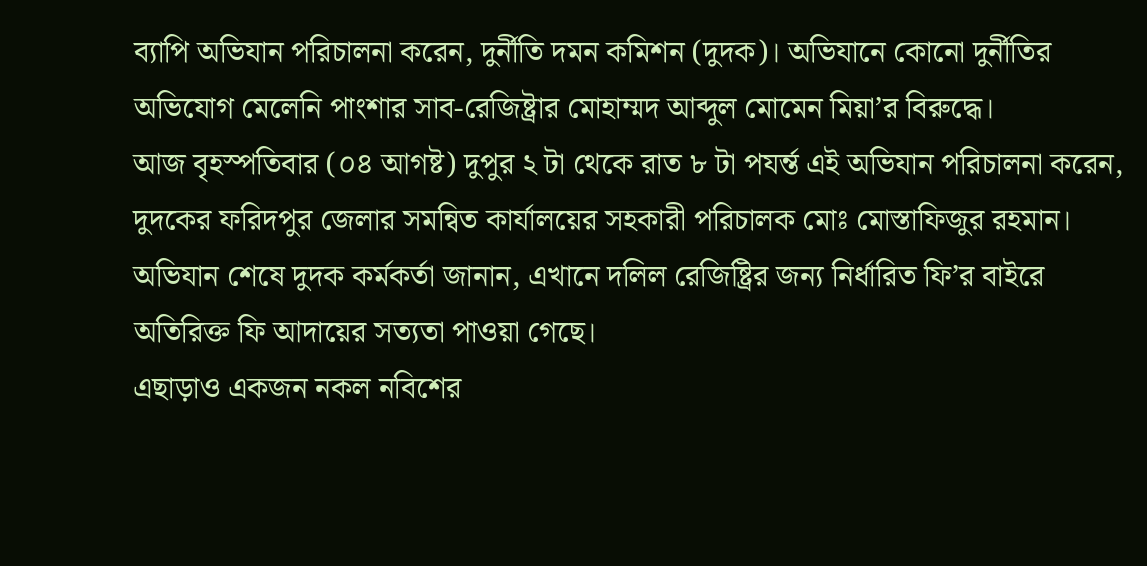ব‍্যাপি অভিযান পরিচালনা করেন, দুর্নীতি দমন কমিশন (দুদক)। অভিযানে কোনো দুর্নীতির অভিযোগ মেলেনি পাংশার সাব-রেজিষ্ট্রার মোহাম্মদ আব্দুল মোমেন মিয়া’র বিরুদ্ধে।
আজ বৃহস্পতিবার (০৪ আগষ্ট) দুপুর ২ টা থেকে রাত ৮ টা পযর্ন্ত এই অভিযান পরিচালনা করেন, দুদকের ফরিদপুর জেলার সমন্বিত কার্যালয়ের সহকারী পরিচালক মোঃ মোস্তাফিজুর রহমান।
অভিযান শেষে দুদক কর্মকর্তা জানান, এখানে দলিল রেজিষ্ট্রির জন্য নির্ধারিত ফি’র বাইরে অতিরিক্ত ফি আদায়ের সত্যতা পাওয়া গেছে।
এছাড়াও একজন নকল নবিশের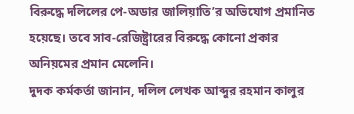বিরুদ্ধে দলিলের পে-অডার জালিয়াতি’র অভিযোগ প্রমানিত হয়েছে। তবে সাব-রেজিষ্ট্রারের বিরুদ্ধে কোনো প্রকার অনিয়মের প্রমান মেলেনি।
দুদক কর্মকর্তা জানান, দলিল লেখক আব্দুর রহমান কালুর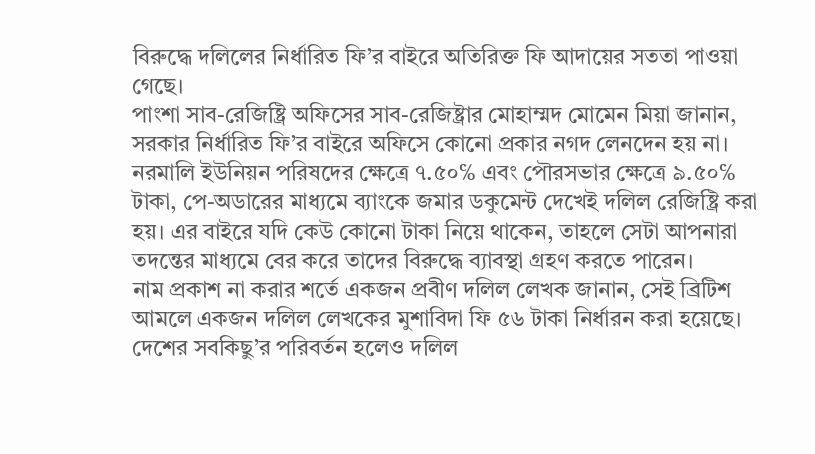বিরুদ্ধে দলিলের নির্ধারিত ফি’র বাইরে অতিরিক্ত ফি আদায়ের সততা পাওয়া গেছে।
পাংশা সাব-রেজিষ্ট্রি অফিসের সাব-রেজিষ্ট্রার মোহাম্মদ মোমেন মিয়া জানান, সরকার নির্ধারিত ফি’র বাইরে অফিসে কোনো প্রকার নগদ লেনদেন হয় না। নরমালি ইউনিয়ন পরিষদের ক্ষেত্রে ৭.৫০℅ এবং পৌরসভার ক্ষেত্রে ৯.৫০℅ টাকা, পে-অডারের মাধ্যমে ব‍্যাংকে জমার ডকুমেন্ট দেখেই দলিল রেজিষ্ট্রি করা হয়। এর বাইরে যদি কেউ কোনো টাকা নিয়ে থাকেন, তাহলে সেটা আপনারা তদন্তের মাধ্যমে বের করে তাদের বিরুদ্ধে ব‍্যাবস্থা গ্রহণ করতে পারেন।
নাম প্রকাশ না করার শর্তে একজন প্রবীণ দলিল লেখক জানান, সেই ব্রিটিশ আমলে একজন দলিল লেখকের মুশাবিদা ফি ৫৬ টাকা নির্ধারন করা হয়েছে। দেশের সবকিছু’র পরিবর্তন হলেও দলিল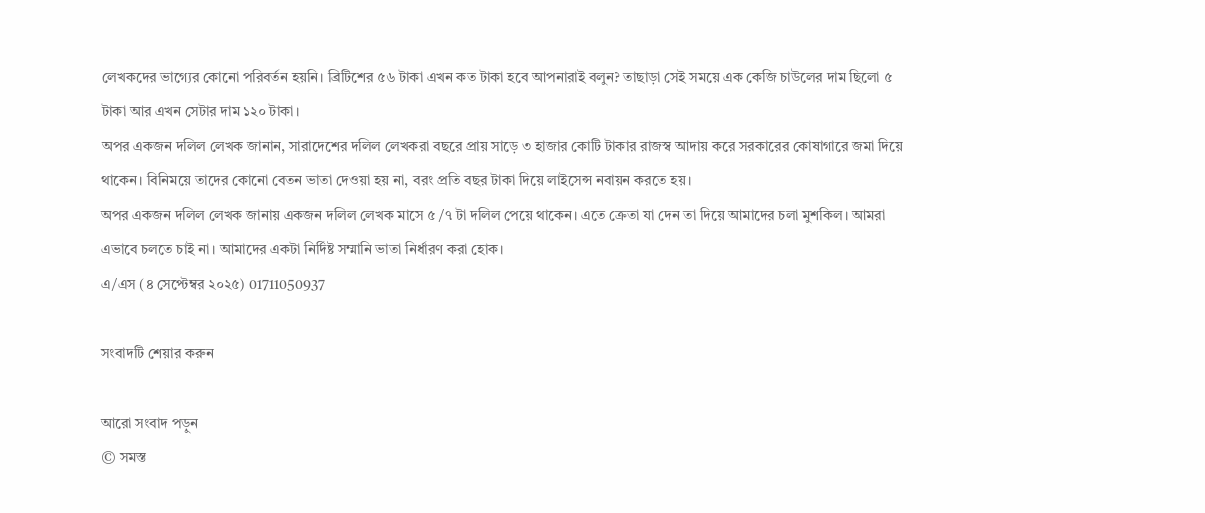লেখকদের ভাগ্যের কোনো পরিবর্তন হয়নি। ব্রিটিশের ৫৬ টাকা এখন কত টাকা হবে আপনারাই বলুন? তাছাড়া সেই সময়ে এক কেজি চাউলের দাম ছিলো ৫ টাকা আর এখন সেটার দাম ১২০ টাকা।
অপর একজন দলিল লেখক জানান, সারাদেশের দলিল লেখকরা বছরে প্রায় সাড়ে ৩ হাজার কোটি টাকার রাজস্ব আদায় করে সরকারের কোষাগারে জমা দিয়ে থাকেন। বিনিময়ে তাদের কোনো বেতন ভাতা দেওয়া হয় না, বরং প্রতি বছর টাকা দিয়ে লাইসেন্স নবায়ন করতে হয়।
অপর একজন দলিল লেখক জানায় একজন দলিল লেখক মাসে ৫ /৭ টা দলিল পেয়ে থাকেন। এতে ক্রেতা যা দেন তা দিয়ে আমাদের চলা মুশকিল। আমরা এভাবে চলতে চাই না। আমাদের একটা নির্দিষ্ট সম্মানি ভাতা নির্ধারণ করা হোক।
এ/এস (৪ সেপ্টেম্বর ২০২৫) 01711050937

সংবাদটি শেয়ার করুন

আরো সংবাদ পড়ুন
© সমস্ত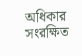অধিকার সংরক্ষিত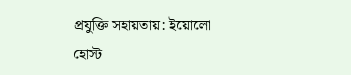প্রযুক্তি সহায়তায়: ইয়োলো হোস্ট